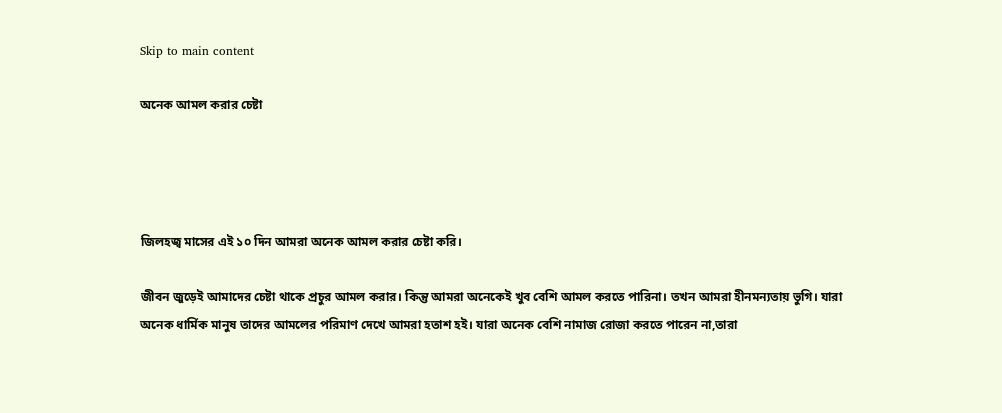Skip to main content

অনেক আমল করার চেষ্টা




জিলহজ্ব মাসের এই ১০ দিন আমরা অনেক আমল করার চেষ্টা করি।

জীবন জুড়েই আমাদের চেষ্টা থাকে প্রচুর আমল করার। কিন্তু আমরা অনেকেই খুব বেশি আমল করতে পারিনা। তখন আমরা হীনমন্যতায় ভুগি। যারা অনেক ধার্মিক মানুষ তাদের আমলের পরিমাণ দেখে আমরা হতাশ হই। যারা অনেক বেশি নামাজ রোজা করতে পারেন না,তারা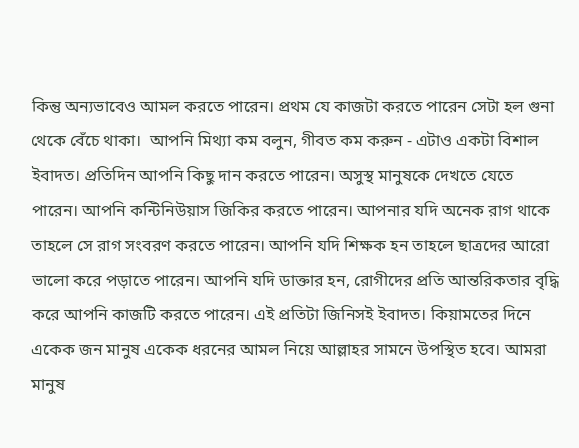কিন্তু অন্যভাবেও আমল করতে পারেন। প্রথম যে কাজটা করতে পারেন সেটা হল গুনা থেকে বেঁচে থাকা। ‌ আপনি মিথ্যা কম বলুন, গীবত কম করুন - এটাও ‌একটা বিশাল ইবাদত।‌ প্রতিদিন আপনি কিছু দান করতে পারেন। অসুস্থ মানুষকে দেখতে যেতে পারেন। আপনি কন্টিনিউয়াস জিকির করতে পারেন। আপনার যদি অনেক রাগ থাকে তাহলে সে রাগ সংবরণ করতে পারেন। আপনি যদি শিক্ষক হন তাহলে ছাত্রদের আরো ভালো করে পড়াতে পারেন। আপনি যদি ডাক্তার হন, রোগীদের প্রতি আন্তরিকতার বৃদ্ধি করে আপনি কাজটি করতে পারেন। এই প্রতিটা জিনিসই ইবাদত। কিয়ামতের দিনে একেক জন মানুষ একেক ধরনের আমল নিয়ে আল্লাহর সামনে উপস্থিত হবে। আমরা মানুষ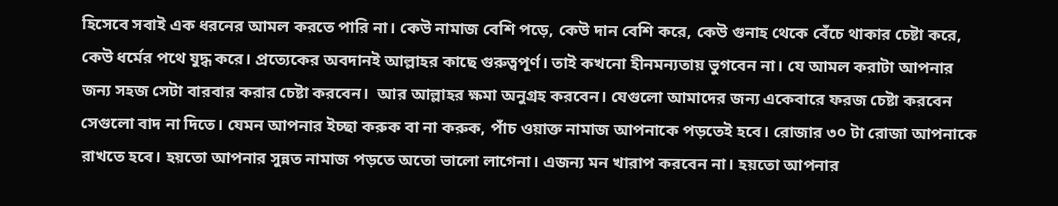হিসেবে সবাই এক ধরনের আমল করতে পারি না। কেউ নামাজ বেশি পড়ে, কেউ দান বেশি করে, কেউ গুনাহ থেকে বেঁচে থাকার চেষ্টা করে, কেউ ‌ধর্মের পথে যুদ্ধ করে। প্রত্যেকের অবদানই আল্লাহর কাছে গুরুত্বপূর্ণ। তাই কখনো হীনমন্যতায় ভুগবেন না। যে আমল করাটা আপনার জন্য সহজ সেটা বারবার করার চেষ্টা করবেন। ‌ আর আল্লাহর ক্ষমা অনুগ্রহ করবেন। যেগুলো আমাদের জন্য একেবারে ফরজ চেষ্টা করবেন সেগুলো বাদ না দিতে। যেমন আপনার ইচ্ছা করুক বা না করুক, পাঁচ ওয়াক্ত নামাজ আপনাকে পড়তেই হবে। রোজার ৩০ টা রোজা আপনাকে রাখতে হবে। হয়তো আপনার সুন্নত নামাজ পড়তে অতো ভালো লাগেনা। এজন্য মন খারাপ করবেন না। হয়তো আপনার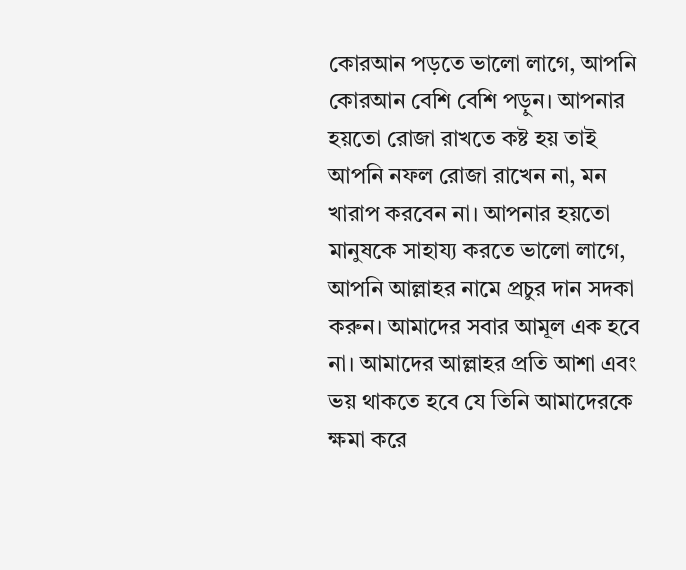কোরআন পড়তে ভালো লাগে, আপনি কোরআন বেশি বেশি পড়ুন। আপনার হয়তো রোজা রাখতে কষ্ট হয় তাই আপনি নফল রোজা রাখেন না, মন খারাপ করবেন না। আপনার হয়তো মানুষকে সাহায্য করতে ভালো লাগে, আপনি আল্লাহর নামে প্রচুর দান সদকা করুন। আমাদের সবার আমূল এক হবে না। আমাদের আল্লাহর প্রতি আশা এবং ভয় থাকতে হবে যে তিনি আমাদেরকে ক্ষমা করে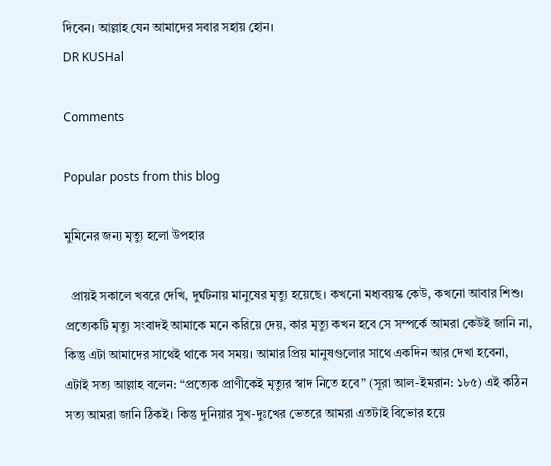দিবেন। আল্লাহ যেন আমাদের সবার সহায় হোন।
DR KUSHal

Comments

Popular posts from this blog

মুমিনের জন্য মৃত্যু হলো উপহার

  প্রায়ই সকালে খবরে দেখি, দুর্ঘটনায় মানুষের মৃত্যু হয়েছে। কখনো মধ্যবয়স্ক কেউ, কখনো আবার শিশু। প্রত্যেকটি মৃত্যু সংবাদই আমাকে মনে করিয়ে দেয়, কার মৃত্যু কখন হবে সে সম্পর্কে আমরা কেউই জানি না, কিন্তু এটা আমাদের সাথেই থাকে সব সময়। আমার প্রিয় মানুষগুলোর সাথে একদিন আর দেখা হবেনা, এটাই সত্য আল্লাহ বলেন: “প্রত্যেক প্রাণীকেই মৃত্যুর স্বাদ নিতে হবে” (সূরা আল-ইমরান: ১৮৫) এই কঠিন সত্য আমরা জানি ঠিকই। কিন্তু দুনিয়ার সুখ-দুঃখের ভেতরে আমরা এতটাই বিভোর হয়ে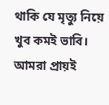থাকি যে মৃত্যু নিয়ে খুব কমই ভাবি। আমরা প্রায়ই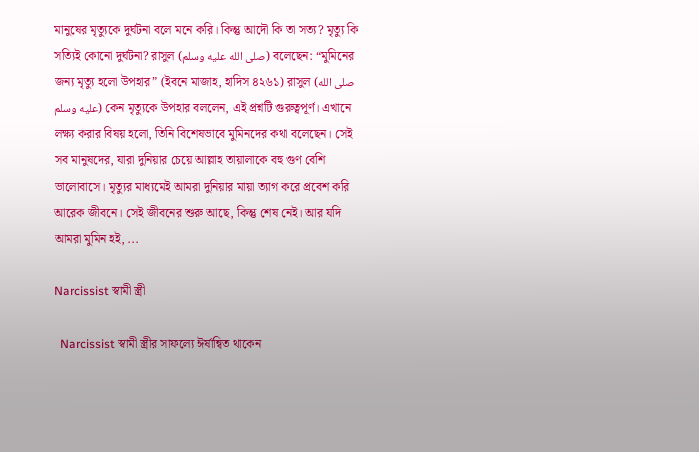মানুষের মৃত্যুকে দুর্ঘটনা বলে মনে করি। কিন্তু আদৌ কি তা সত্য? মৃত্যু কি সত্যিই কোনো দুর্ঘটনা? রাসুল (صلى الله عليه وسلم) বলেছেন: “মুমিনের জন্য মৃত্যু হলো উপহার” (ইবনে মাজাহ, হাদিস ৪২৬১) রাসুল (صلى الله عليه وسلم) কেন মৃত্যুকে উপহার বললেন, এই প্রশ্নটি গুরুত্বপূর্ণ। এখানে লক্ষ্য করার বিষয় হলো, তিনি বিশেষভাবে মুমিনদের কথা বলেছেন। সেই সব মানুষদের, যারা দুনিয়ার চেয়ে আল্লাহ তায়ালাকে বহু গুণ বেশি ভালোবাসে। মৃত্যুর মাধ্যমেই আমরা দুনিয়ার মায়া ত্যাগ করে প্রবেশ করি আরেক জীবনে। সেই জীবনের শুরু আছে, কিন্তু শেষ নেই। আর যদি আমরা মুমিন হই, ...

Narcissist স্বামী স্ত্রী

  Narcissist স্বামী স্ত্রীর সাফল্যে ঈর্ষান্বিত থাকেন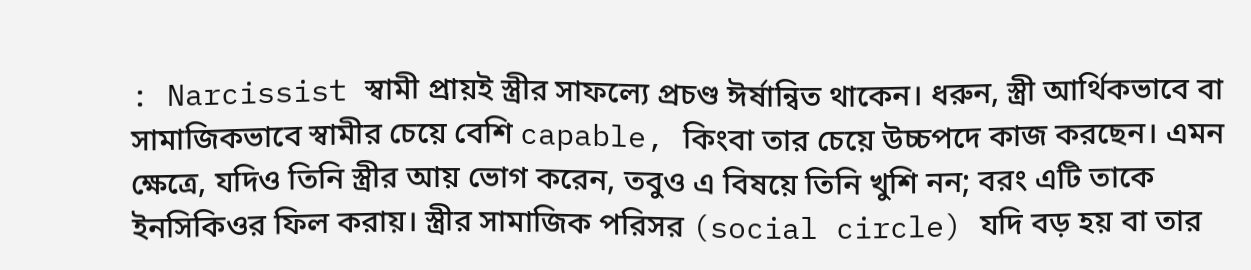: Narcissist স্বামী প্রায়ই স্ত্রীর সাফল্যে প্রচণ্ড ঈর্ষান্বিত থাকেন। ধরুন, স্ত্রী আর্থিকভাবে বা সামাজিকভাবে স্বামীর চেয়ে বেশি capable, কিংবা তার চেয়ে উচ্চপদে কাজ করছেন। এমন ক্ষেত্রে, যদিও তিনি স্ত্রীর আয় ভোগ করেন, তবুও এ বিষয়ে তিনি খুশি নন; বরং এটি তাকে ইনসিকিওর ফিল করায়। স্ত্রীর সামাজিক পরিসর (social circle) যদি বড় হয় বা তার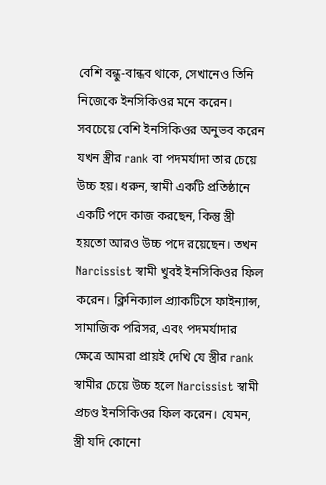বেশি বন্ধু-বান্ধব থাকে, সেখানেও তিনি নিজেকে ইনসিকিওর মনে করেন। সবচেয়ে বেশি ইনসিকিওর অনুভব করেন যখন স্ত্রীর rank বা পদমর্যাদা তার চেয়ে উচ্চ হয়। ধরুন, স্বামী একটি প্রতিষ্ঠানে একটি পদে কাজ করছেন, কিন্তু স্ত্রী হয়তো আরও উচ্চ পদে রয়েছেন। তখন Narcissist স্বামী খুবই ইনসিকিওর ফিল করেন। ক্লিনিক্যাল প্র্যাকটিসে ফাইন্যান্স, সামাজিক পরিসর, এবং পদমর্যাদার ক্ষেত্রে আমরা প্রায়ই দেখি যে স্ত্রীর rank স্বামীর চেয়ে উচ্চ হলে Narcissist স্বামী প্রচণ্ড ইনসিকিওর ফিল করেন। যেমন, স্ত্রী যদি কোনো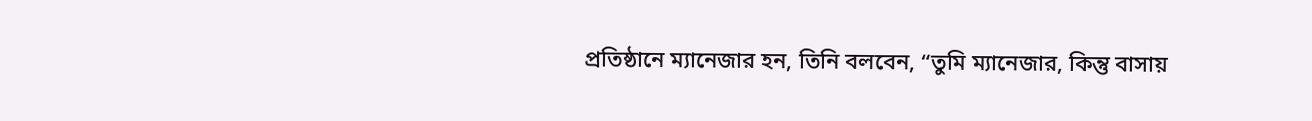প্রতিষ্ঠানে ম্যানেজার হন, তিনি বলবেন, “তুমি ম্যানেজার, কিন্তু বাসায়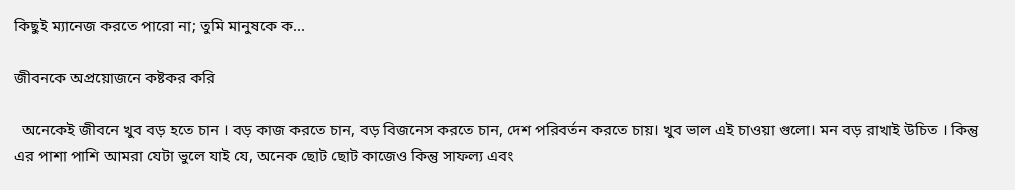কিছুই ম্যানেজ করতে পারো না; তুমি মানুষকে ক...

জীবনকে অপ্রয়োজনে কষ্টকর করি

  অনেকেই জীবনে খুব বড় হতে চান । বড় কাজ করতে চান, বড় বিজনেস করতে চান, দেশ পরিবর্তন করতে চায়। খুব ভাল এই চাওয়া গুলো। মন বড় রাখাই উচিত । কিন্তু এর পাশা পাশি আমরা যেটা ভুলে যাই যে, অনেক ছোট ছোট কাজেও কিন্তু সাফল্য এবং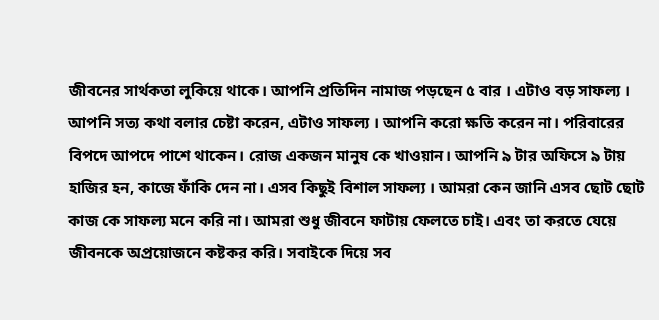জীবনের সার্থকতা লুকিয়ে থাকে। আপনি প্রতিদিন নামাজ পড়ছেন ৫ বার । এটাও বড় সাফল্য । আপনি সত্য কথা বলার চেষ্টা করেন, এটাও সাফল্য । আপনি করো ক্ষতি করেন না। পরিবারের বিপদে আপদে পাশে থাকেন। রোজ একজন মানুষ কে খাওয়ান। আপনি ৯ টার অফিসে ৯ টায় হাজির হন, কাজে ফাঁকি দেন না। এসব কিছুই বিশাল সাফল্য । আমরা কেন জানি এসব ছোট ছোট কাজ কে সাফল্য মনে করি না। আমরা শুধু জীবনে ফাটায় ফেলতে চাই। এবং তা করতে যেয়ে জীবনকে অপ্রয়োজনে কষ্টকর করি। সবাইকে দিয়ে সব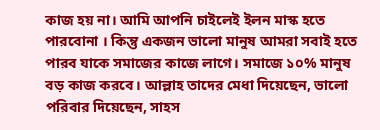কাজ হয় না। আমি আপনি চাইলেই ইলন মাস্ক হতে পারবোনা । কিন্তু একজন ভালো মানুষ আমরা সবাই হতে পারব যাকে সমাজের কাজে লাগে। সমাজে ১০% মানুষ বড় কাজ করবে। আল্লাহ তাদের মেধা দিয়েছেন, ভালো পরিবার দিয়েছেন, সাহস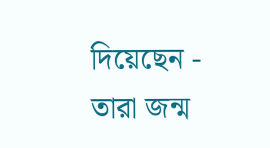দিয়েছেন - তারা জন্ম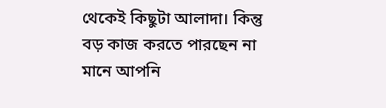থেকেই কিছুটা আলাদা। কিন্তু বড় কাজ করতে পারছেন না মানে আপনি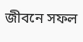জীবনে সফল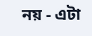নয় - এটা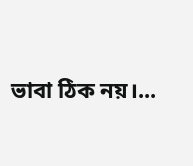ভাবা ঠিক নয়।...